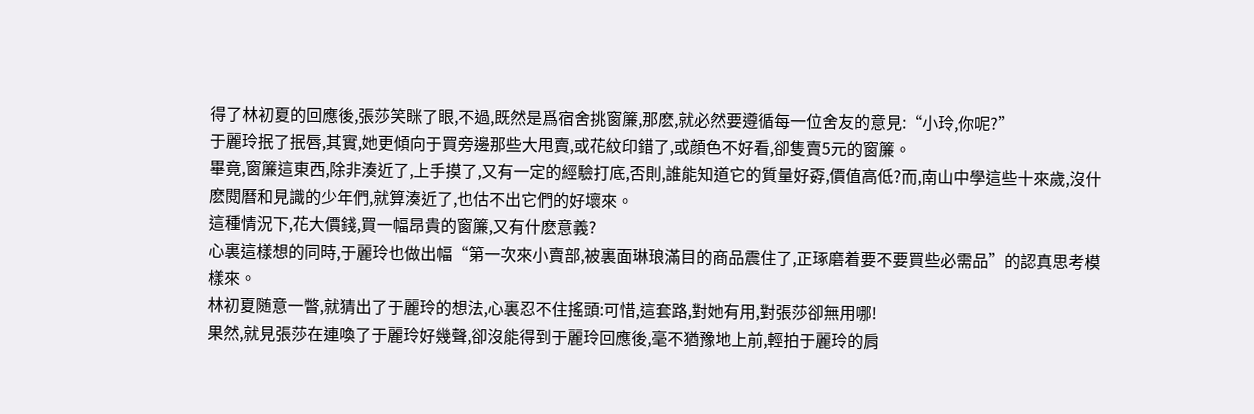得了林初夏的回應後,張莎笑眯了眼,不過,既然是爲宿舍挑窗簾,那麽,就必然要遵循每一位舍友的意見:“小玲,你呢?”
于麗玲抿了抿唇,其實,她更傾向于買旁邊那些大甩賣,或花紋印錯了,或顔色不好看,卻隻賣5元的窗簾。
畢竟,窗簾這東西,除非湊近了,上手摸了,又有一定的經驗打底,否則,誰能知道它的質量好孬,價值高低?而,南山中學這些十來歲,沒什麽閱曆和見識的少年們,就算湊近了,也估不出它們的好壞來。
這種情況下,花大價錢,買一幅昂貴的窗簾,又有什麽意義?
心裏這樣想的同時,于麗玲也做出幅“第一次來小賣部,被裏面琳琅滿目的商品震住了,正琢磨着要不要買些必需品”的認真思考模樣來。
林初夏随意一瞥,就猜出了于麗玲的想法,心裏忍不住搖頭:可惜,這套路,對她有用,對張莎卻無用哪!
果然,就見張莎在連喚了于麗玲好幾聲,卻沒能得到于麗玲回應後,毫不猶豫地上前,輕拍于麗玲的肩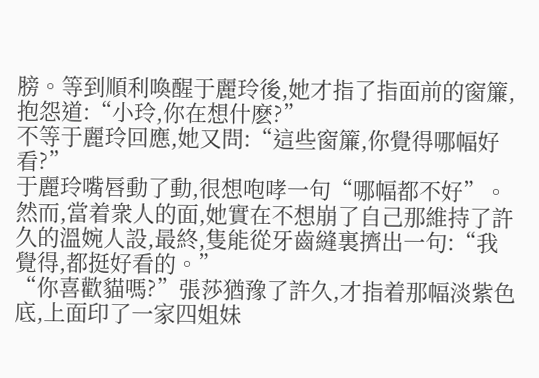膀。等到順利喚醒于麗玲後,她才指了指面前的窗簾,抱怨道:“小玲,你在想什麽?”
不等于麗玲回應,她又問:“這些窗簾,你覺得哪幅好看?”
于麗玲嘴唇動了動,很想咆哮一句“哪幅都不好”。然而,當着衆人的面,她實在不想崩了自己那維持了許久的溫婉人設,最終,隻能從牙齒縫裏擠出一句:“我覺得,都挺好看的。”
“你喜歡貓嗎?”張莎猶豫了許久,才指着那幅淡紫色底,上面印了一家四姐妹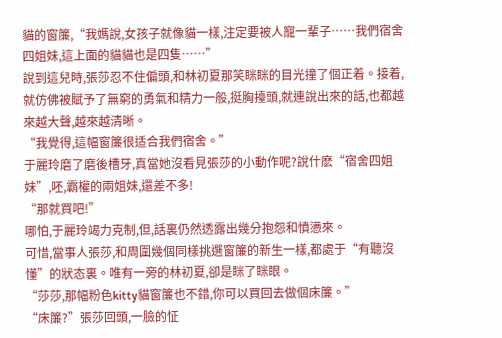貓的窗簾,“我媽說,女孩子就像貓一樣,注定要被人寵一輩子……我們宿舍四姐妹,這上面的貓貓也是四隻……”
說到這兒時,張莎忍不住偏頭,和林初夏那笑眯眯的目光撞了個正着。接着,就仿佛被賦予了無窮的勇氣和精力一般,挺胸擡頭,就連說出來的話,也都越來越大聲,越來越清晰。
“我覺得,這幅窗簾很适合我們宿舍。”
于麗玲磨了磨後槽牙,真當她沒看見張莎的小動作呢?說什麽“宿舍四姐妹”,呸,霸權的兩姐妹,還差不多!
“那就買吧!”
哪怕,于麗玲竭力克制,但,話裏仍然透露出幾分抱怨和憤懑來。
可惜,當事人張莎,和周圍幾個同樣挑選窗簾的新生一樣,都處于“有聽沒懂”的狀态裏。唯有一旁的林初夏,卻是眯了眯眼。
“莎莎,那幅粉色kitty貓窗簾也不錯,你可以買回去做個床簾。”
“床簾?”張莎回頭,一臉的怔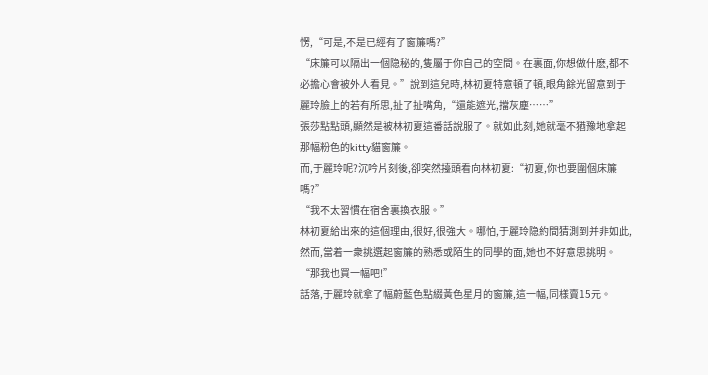愣,“可是,不是已經有了窗簾嗎?”
“床簾可以隔出一個隐秘的,隻屬于你自己的空間。在裏面,你想做什麽,都不必擔心會被外人看見。”說到這兒時,林初夏特意頓了頓,眼角餘光留意到于麗玲臉上的若有所思,扯了扯嘴角,“還能遮光,擋灰塵……”
張莎點點頭,顯然是被林初夏這番話說服了。就如此刻,她就毫不猶豫地拿起那幅粉色的kitty貓窗簾。
而,于麗玲呢?沉吟片刻後,卻突然擡頭看向林初夏:“初夏,你也要圍個床簾嗎?”
“我不太習慣在宿舍裏換衣服。”
林初夏給出來的這個理由,很好,很強大。哪怕,于麗玲隐約間猜測到并非如此,然而,當着一衆挑選起窗簾的熟悉或陌生的同學的面,她也不好意思挑明。
“那我也買一幅吧!”
話落,于麗玲就拿了幅蔚藍色點綴黃色星月的窗簾,這一幅,同樣賣15元。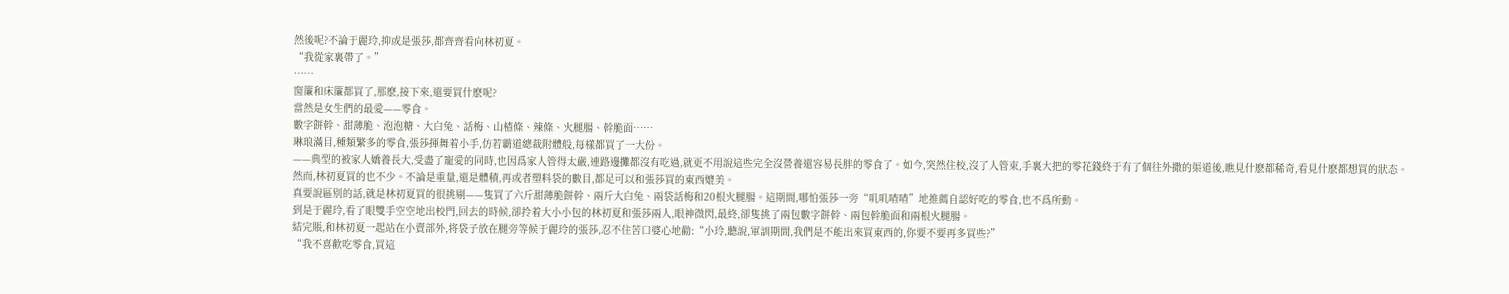然後呢?不論于麗玲,抑或是張莎,都齊齊看向林初夏。
“我從家裏帶了。”
……
窗簾和床簾都買了,那麽,接下來,還要買什麽呢?
當然是女生們的最愛——零食。
數字餅幹、甜薄脆、泡泡糖、大白兔、話梅、山楂條、辣條、火腿腸、幹脆面……
琳琅滿目,種類繁多的零食,張莎揮舞着小手,仿若霸道總裁附體般,每樣都買了一大份。
——典型的被家人嬌養長大,受盡了寵愛的同時,也因爲家人管得太嚴,連路邊攤都沒有吃過,就更不用說這些完全沒營養還容易長胖的零食了。如今,突然住校,沒了人管束,手裏大把的零花錢終于有了個往外撒的渠道後,瞧見什麽都稀奇,看見什麽都想買的狀态。
然而,林初夏買的也不少。不論是重量,還是體積,再或者塑料袋的數目,都足可以和張莎買的東西媲美。
真要說區别的話,就是林初夏買的很挑剔——隻買了六斤甜薄脆餅幹、兩斤大白兔、兩袋話梅和20根火腿腸。這期間,哪怕張莎一旁“叽叽喳喳”地推薦自認好吃的零食,也不爲所動。
到是于麗玲,看了眼雙手空空地出校門,回去的時候,卻拎着大小小包的林初夏和張莎兩人,眼神微閃,最終,卻隻挑了兩包數字餅幹、兩包幹脆面和兩根火腿腸。
結完賬,和林初夏一起站在小賣部外,将袋子放在腿旁等候于麗玲的張莎,忍不住苦口婆心地勸:“小玲,聽說,軍訓期間,我們是不能出來買東西的,你要不要再多買些?”
“我不喜歡吃零食,買這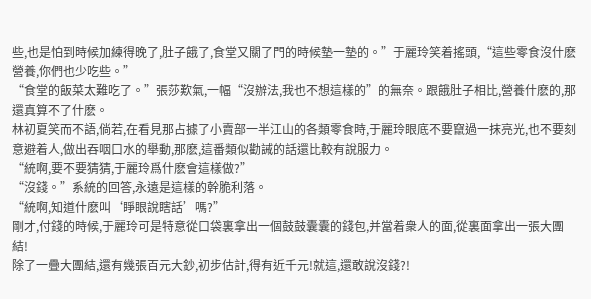些,也是怕到時候加練得晚了,肚子餓了,食堂又關了門的時候墊一墊的。”于麗玲笑着搖頭,“這些零食沒什麽營養,你們也少吃些。”
“食堂的飯菜太難吃了。”張莎歎氣,一幅“沒辦法,我也不想這樣的”的無奈。跟餓肚子相比,營養什麽的,那還真算不了什麽。
林初夏笑而不語,倘若,在看見那占據了小賣部一半江山的各類零食時,于麗玲眼底不要竄過一抹亮光,也不要刻意避着人,做出吞咽口水的舉動,那麽,這番類似勸誡的話還比較有說服力。
“統啊,要不要猜猜,于麗玲爲什麽會這樣做?”
“沒錢。”系統的回答,永遠是這樣的幹脆利落。
“統啊,知道什麽叫‘睜眼說瞎話’嗎?”
剛才,付錢的時候,于麗玲可是特意從口袋裏拿出一個鼓鼓囊囊的錢包,并當着衆人的面,從裏面拿出一張大團結!
除了一疊大團結,還有幾張百元大鈔,初步估計,得有近千元!就這,還敢說沒錢?!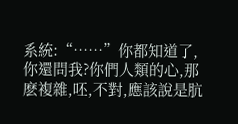系統:“……”你都知道了,你還問我?你們人類的心,那麽複雜,呸,不對,應該說是肮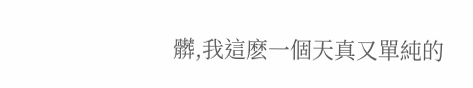髒,我這麽一個天真又單純的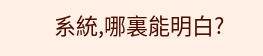系統,哪裏能明白?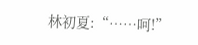林初夏:“……呵!”